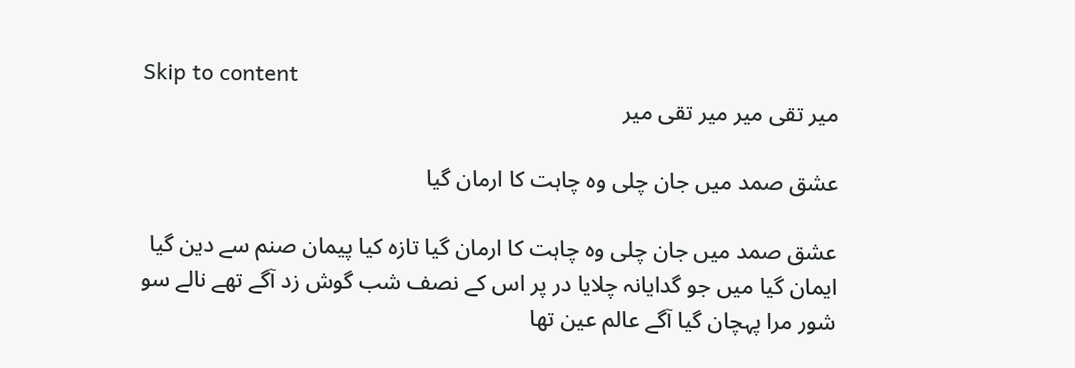Skip to content
میر تقی میر میر تقی میر

عشق صمد میں جان چلی وہ چاہت کا ارمان گیا

عشق صمد میں جان چلی وہ چاہت کا ارمان گیا تازہ کیا پیمان صنم سے دین گیا ایمان گیا میں جو گدایانہ چلایا در پر اس کے نصف شب گوش زد آگے تھے نالے سو شور مرا پہچان گیا آگے عالم عین تھا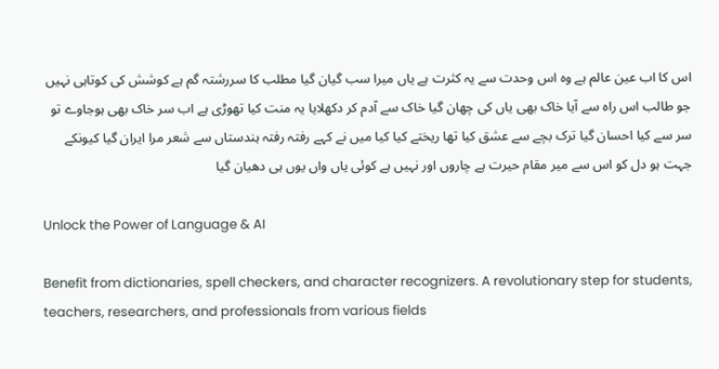اس کا اب عین عالم ہے وہ اس وحدت سے یہ کثرت ہے یاں میرا سب گیان گیا مطلب کا سررشتہ گم ہے کوشش کی کوتاہی نہیں جو طالب اس راہ سے آیا خاک بھی یاں کی چھان گیا خاک سے آدم کر دکھلایا یہ منت کیا تھوڑی ہے اب سر خاک بھی ہوجاوے تو سر سے کیا احسان گیا ترک بچے سے عشق کیا تھا ریختے کیا کیا میں نے کہے رفتہ رفتہ ہندستاں سے شعر مرا ایران گیا کیونکے جہت ہو دل کو اس سے میر مقام حیرت ہے چاروں اور نہیں ہے کوئی یاں واں یوں ہی دھیان گیا

Unlock the Power of Language & AI

Benefit from dictionaries, spell checkers, and character recognizers. A revolutionary step for students, teachers, researchers, and professionals from various fields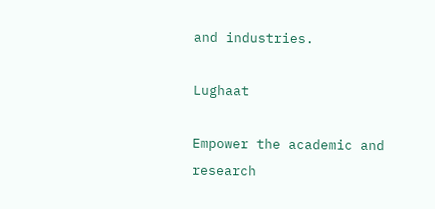and industries.

Lughaat

Empower the academic and research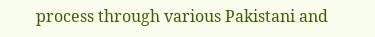process through various Pakistani and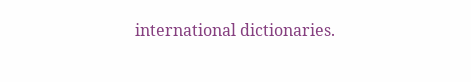international dictionaries.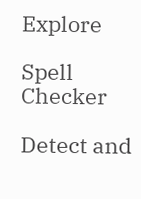Explore

Spell Checker

Detect and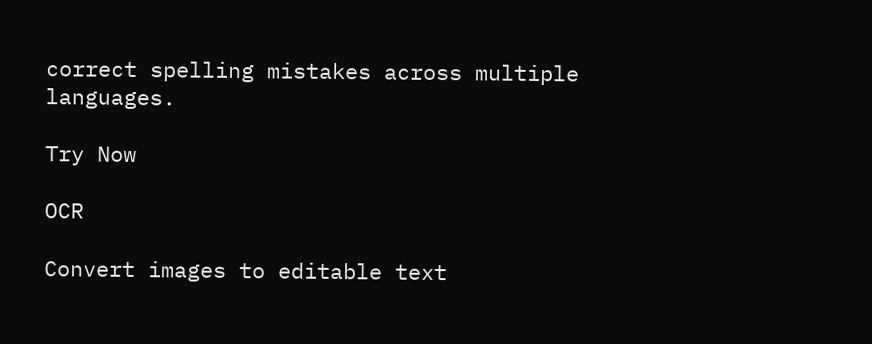correct spelling mistakes across multiple languages.

Try Now

OCR

Convert images to editable text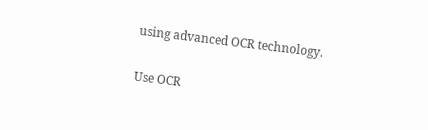using advanced OCR technology.

Use OCR